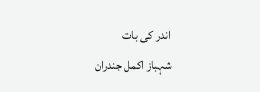اندر کی بات
شہباز اکمل جندران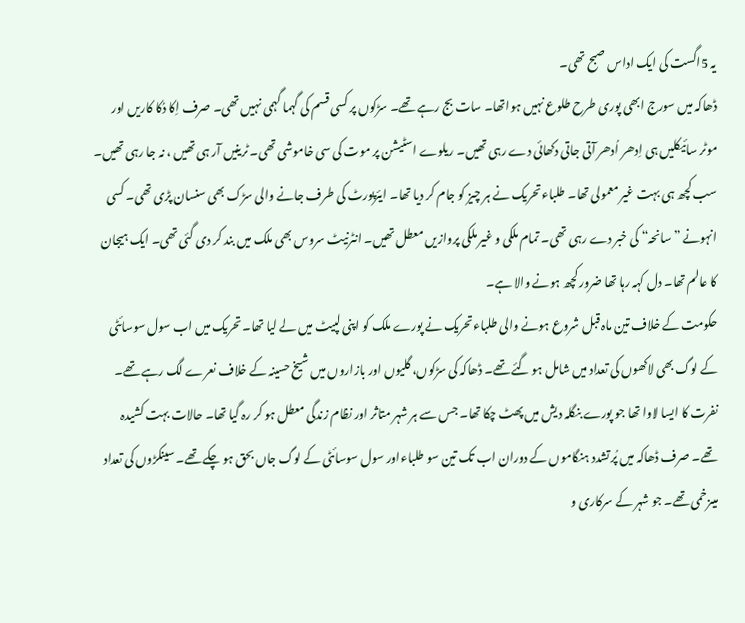یہ 5اگست کی ایک اداس صبح تھی۔
ڈھاکہ میں سورج ابھی پوری طرح طلوع نہیں ہواتھا۔ سات بج رہے تھے۔ سڑکوں پر کسی قسم کی گہما گہمی نہیں تھی۔ صرف اِکا دُکا کاریں اور موٹر سائیکلیں ہی اِدھر اُدھر آتی جاتی دکھائی دے رہی تھیں۔ ریلوے اسٹیشن پر موت کی سی خاموشی تھی۔ ٹرینیں آر ہی تھیں ، نہ جا رہی تھیں۔ سب کچھ ہی بہت غیر معمولی تھا۔ طلباءتحریک نے ہر چیز کو جام کر دیا تھا۔ ایئرپورٹ کی طرف جانے والی سڑک بھی سنسان پڑی تھی۔ کسی انہونے ”سانحہ“ کی خبر دے رہی تھی۔ تمام ملکی و غیر ملکی پروازیں معطل تھیں۔ انٹرنیٹ سروس بھی ملک میں بند کر دی گئی تھی۔ ایک ہیجان کا عالم تھا۔ دل کہہ رہا تھا ضرور کچھ ہونے والا ہے۔
حکومت کے خلاف تین ماہ قبل شروع ہونے والی طلباءتحریک نے پورے ملک کو اپنی لپیٹ میں لے لیا تھا۔ تحریک میں اب سول سوسائٹی کے لوگ بھی لاکھوں کی تعداد میں شامل ہو گئے تھے۔ ڈھاکہ کی سڑکوں، گلیوں اور بازاروں میں شیخ حسینہ کے خلاف نعرے لگ رہے تھے۔ نفرت کا ایسا لاوا تھا جو پورے بنگلہ دیش میں پھٹ چکا تھا۔ جس سے ہر شہر متاثر اور نظام زندگی معطل ہو کر رہ گیا تھا۔ حالات بہت کشیدہ تھے۔ صرف ڈھاکہ میں پُرتشدد ہنگاموں کے دوران اب تک تین سو طلباءاور سول سوسائٹی کے لوگ جاں بحق ہو چکے تھے۔ سینکڑوں کی تعداد میںزخمی تھے۔ جو شہر کے سرکاری و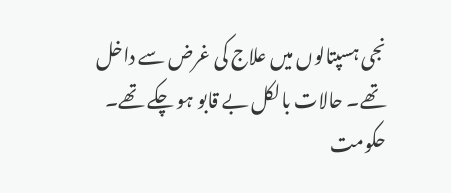نجی ہسپتالوں میں علاج کی غرض سے داخل تھے۔ حالات بالکل بے قابو ہو چکے تھے۔
حکومت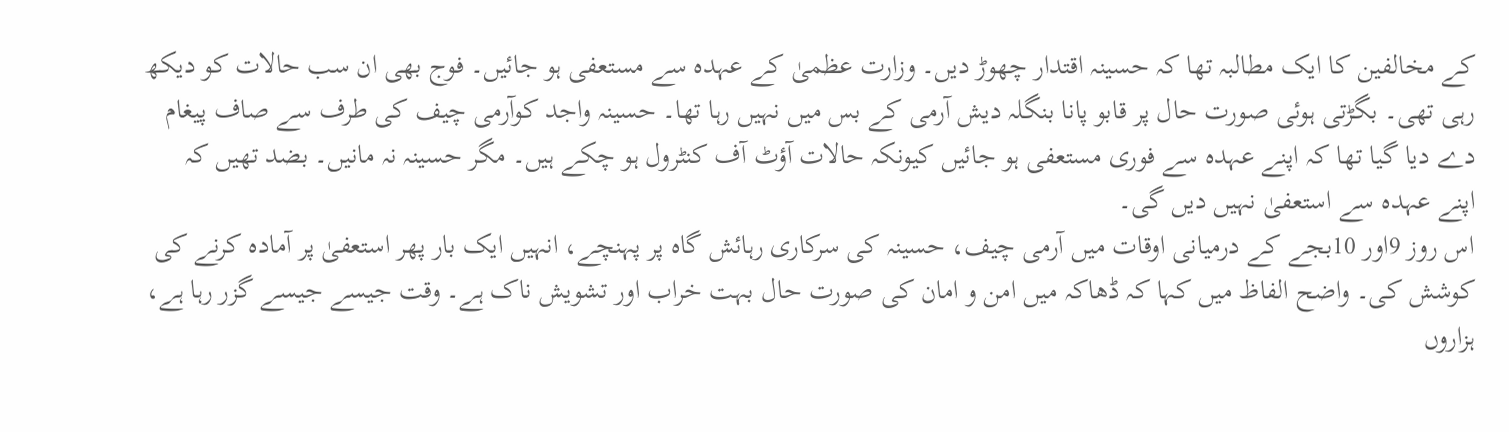کے مخالفین کا ایک مطالبہ تھا کہ حسینہ اقتدار چھوڑ دیں۔ وزارت عظمیٰ کے عہدہ سے مستعفی ہو جائیں۔ فوج بھی ان سب حالات کو دیکھ رہی تھی۔ بگڑتی ہوئی صورت حال پر قابو پانا بنگلہ دیش آرمی کے بس میں نہیں رہا تھا۔ حسینہ واجد کوآرمی چیف کی طرف سے صاف پیغام دے دیا گیا تھا کہ اپنے عہدہ سے فوری مستعفی ہو جائیں کیونکہ حالات آؤٹ آف کنٹرول ہو چکے ہیں۔ مگر حسینہ نہ مانیں۔ بضد تھیں کہ اپنے عہدہ سے استعفیٰ نہیں دیں گی۔
اس روز 9اور 10بجے کے درمیانی اوقات میں آرمی چیف، حسینہ کی سرکاری رہائش گاہ پر پہنچے، انہیں ایک بار پھر استعفیٰ پر آمادہ کرنے کی کوشش کی۔ واضح الفاظ میں کہا کہ ڈھاکہ میں امن و امان کی صورت حال بہت خراب اور تشویش ناک ہے۔ وقت جیسے جیسے گزر رہا ہے، ہزاروں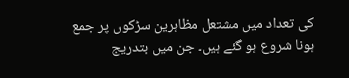کی تعداد میں مشتعل مظاہرین سڑکوں پر جمع ہونا شروع ہو گئے ہیں۔ جن میں بتدریج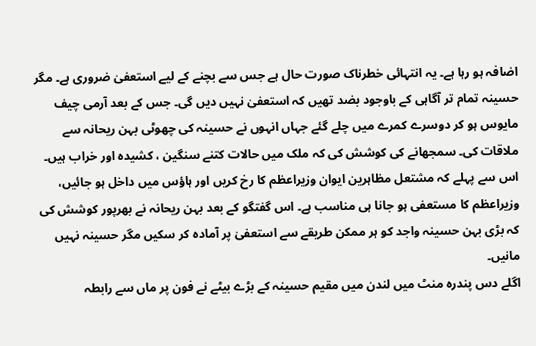اضافہ ہو رہا ہے۔ یہ انتہائی خطرناک صورت حال ہے جس سے بچنے کے لیے استعفیٰ ضروری ہے۔ مگر حسینہ تمام تر آگاہی کے باوجود بضد تھیں کہ استعفیٰ نہیں دیں گی۔ جس کے بعد آرمی چیف مایوس ہو کر دوسرے کمرے میں چلے گئے جہاں انہوں نے حسینہ کی چھوٹی بہن ریحانہ سے ملاقات کی۔ سمجھانے کی کوشش کی کہ ملک میں حالات کتنے سنگین ، کشیدہ اور خراب ہیں۔ اس سے پہلے کہ مشتعل مظاہرین ایوان وزیراعظم کا رخ کریں اور ہاؤس میں داخل ہو جائیں، وزیراعظم کا مستعفی ہو جانا ہی مناسب ہے۔ اس گفتگو کے بعد بہن ریحانہ نے بھرپور کوشش کی کہ بڑی بہن حسینہ واجد کو ہر ممکن طریقے سے استعفیٰ پر آمادہ کر سکیں مگر حسینہ نہیں مانیں۔
اگلے دس پندرہ منٹ میں لندن میں مقیم حسینہ کے بڑے بیٹے نے فون پر ماں سے رابطہ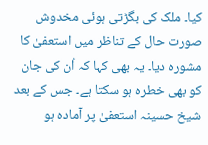کیا۔ ملک کی بگڑتی ہوئی مخدوش صورت حال کے تناظر میں استعفیٰ کا مشورہ دیا۔ یہ بھی کہا کہ اُن کی جان کو بھی خطرہ ہو سکتا ہے۔ جس کے بعد شیخ حسینہ استعفیٰ پر آمادہ ہو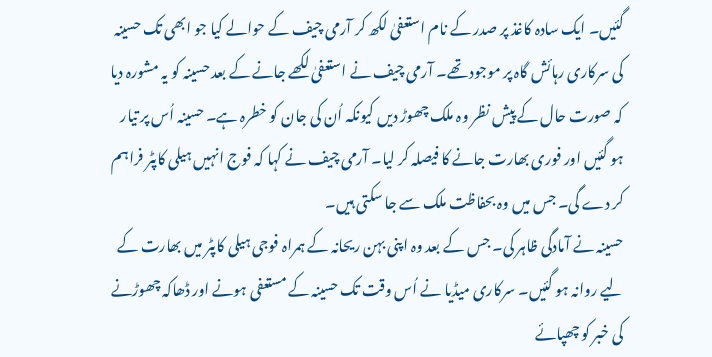گئیں۔ ایک سادہ کاغذ پر صدر کے نام استعفیٰ لکھ کر آرمی چیف کے حوالے کیا جو ابھی تک حسینہ کی سرکاری رہائش گاہ پر موجود تھے۔ آرمی چیف نے استعفیٰ لکھے جانے کے بعد حسینہ کو یہ مشورہ دیا کہ صورت حال کے پیش نظر وہ ملک چھوڑ دیں کیونکہ اُن کی جان کو خطرہ ہے۔ حسینہ اُس پر تیار ہو گئیں اور فوری بھارت جانے کا فیصلہ کر لیا۔ آرمی چیف نے کہا کہ فوج انہیں ہیلی کاپٹر فراہم کر دے گی۔ جس میں وہ بحفاظت ملک سے جا سکتی ہیں۔
حسینہ نے آمادگی ظاہر کی۔ جس کے بعد وہ اپنی بہن ریحانہ کے ہمراہ فوجی ہیلی کاپٹر میں بھارت کے لیے روانہ ہو گئیں۔ سرکاری میڈیا نے اُس وقت تک حسینہ کے مستعفی ہونے اور ڈھاکہ چھوڑنے کی خبر کو چھپائے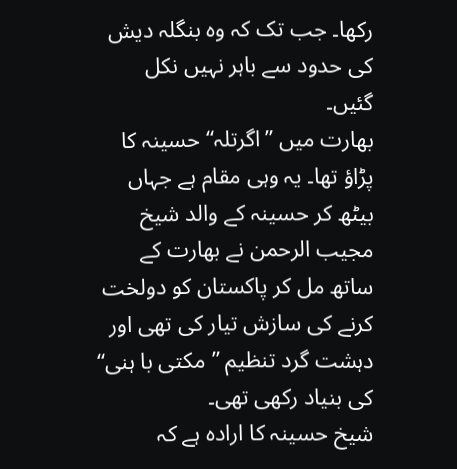رکھا۔ جب تک کہ وہ بنگلہ دیش کی حدود سے باہر نہیں نکل گئیں۔
بھارت میں ”اگرتلہ“ حسینہ کا پڑاؤ تھا۔ یہ وہی مقام ہے جہاں بیٹھ کر حسینہ کے والد شیخ مجیب الرحمن نے بھارت کے ساتھ مل کر پاکستان کو دولخت کرنے کی سازش تیار کی تھی اور دہشت گرد تنظیم ”مکتی با ہنی“ کی بنیاد رکھی تھی۔
شیخ حسینہ کا ارادہ ہے کہ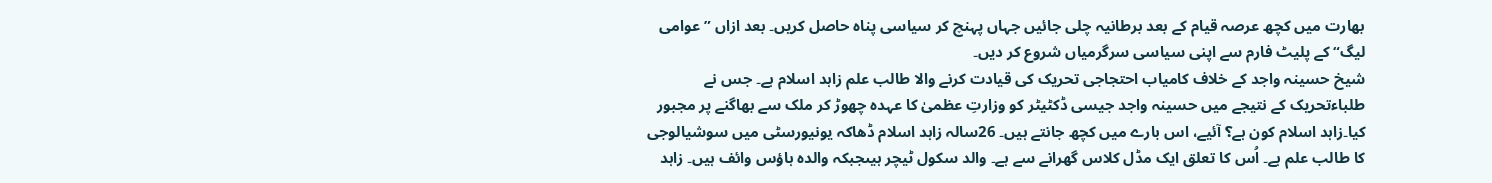بھارت میں کچھ عرصہ قیام کے بعد برطانیہ چلی جائیں جہاں پہنچ کر سیاسی پناہ حاصل کریں۔ بعد ازاں ”عوامی لیگ“ کے پلیٹ فارم سے اپنی سیاسی سرگرمیاں شروع کر دیں۔
شیخ حسینہ واجد کے خلاف کامیاب احتجاجی تحریک کی قیادت کرنے والا طالب علم زاہد اسلام ہے۔ جس نے طلباءتحریک کے نتیجے میں حسینہ واجد جیسی ڈکٹیٹر کو وزارتِ عظمیٰ کا عہدہ چھوڑ کر ملک سے بھاگنے پر مجبور کیا۔زاہد اسلام کون ہے؟ آئیے، اس بارے میں کچھ جانتے ہیں۔ 26سالہ زاہد اسلام ڈھاکہ یونیورسٹی میں سوشیالوجی کا طالب علم ہے۔ اُس کا تعلق ایک مڈل کلاس گھرانے سے ہے۔ والد سکول ٹیچر ہیںجبکہ والدہ ہاؤس وائف ہیں۔ زاہد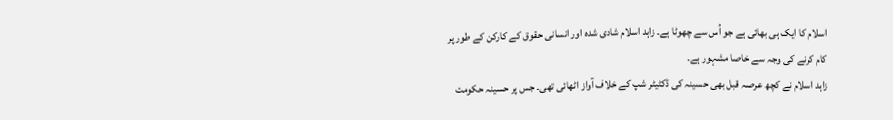اسلام کا ایک ہی بھائی ہے جو اُس سے چھوٹا ہے۔ زاہد اسلام شادی شدہ اور انسانی حقوق کے کارکن کے طور پر کام کرنے کی وجہ سے خاصا مشہور ہے۔
زاہد اسلام نے کچھ عرصہ قبل بھی حسینہ کی ڈکٹیٹر شپ کے خلاف آواز اٹھائی تھی۔ جس پر حسینہ حکومت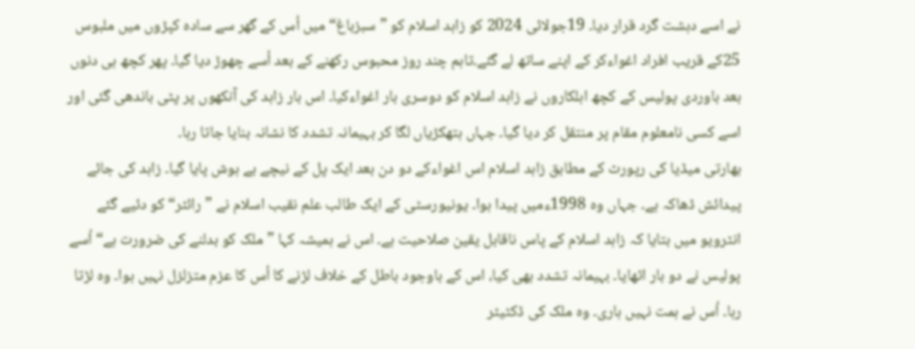نے اسے دہشت گرد قرار دیا۔ 19جولائی 2024 کو زاہد اسلام کو ”سبزباغ“ میں اُس کے گھر سے سادہ کپڑوں میں ملبوس 25کے قریب افراد اغواءکر کے اپنے ساتھ لے گئے۔تاہم چند روز محبوس رکھنے کے بعد اُسے چھوڑ دیا گیا۔ پھر کچھ ہی دنوں بعد باوردی پولیس کے کچھ اہلکاروں نے زاہد اسلام کو دوسری بار اغواءکیا۔ اس بار زاہد کی آنکھوں پر پٹی باندھی گئی اور اسے کسی نامعلوم مقام پر منتقل کر دیا گیا۔ جہاں ہتھکڑیاں لگا کر بہیمانہ تشدد کا نشانہ بنایا جاتا رہا۔
بھارتی میڈیا کی رپورٹ کے مطابق زاہد اسلام اس اغواءکے دو دن بعد ایک پل کے نیچے بے ہوش پایا گیا۔ زاہد کی جائے پیدائش ڈھاکہ ہے۔ جہاں وہ 1998ءمیں پیدا ہوا۔ یونیورسٹی کے ایک طالب علم نقیب اسلام نے ”رائٹر“ کو دئیے گئے انٹرویو میں بتایا کہ زاہد اسلام کے پاس ناقابل یقین صلاحیت ہے۔ اس نے ہمیشہ کہا ”ملک کو بدلنے کی ضرورت ہے“ اُسے پولیس نے دو بار اٹھایا۔ بہیمانہ تشدد بھی کیا، اس کے باوجود باطل کے خلاف لڑنے کا اُس کا عزم متزلزل نہیں ہوا۔ وہ لڑتا رہا۔ اُس نے ہمت نہیں ہاری۔ وہ ملک کی ڈکٹیٹر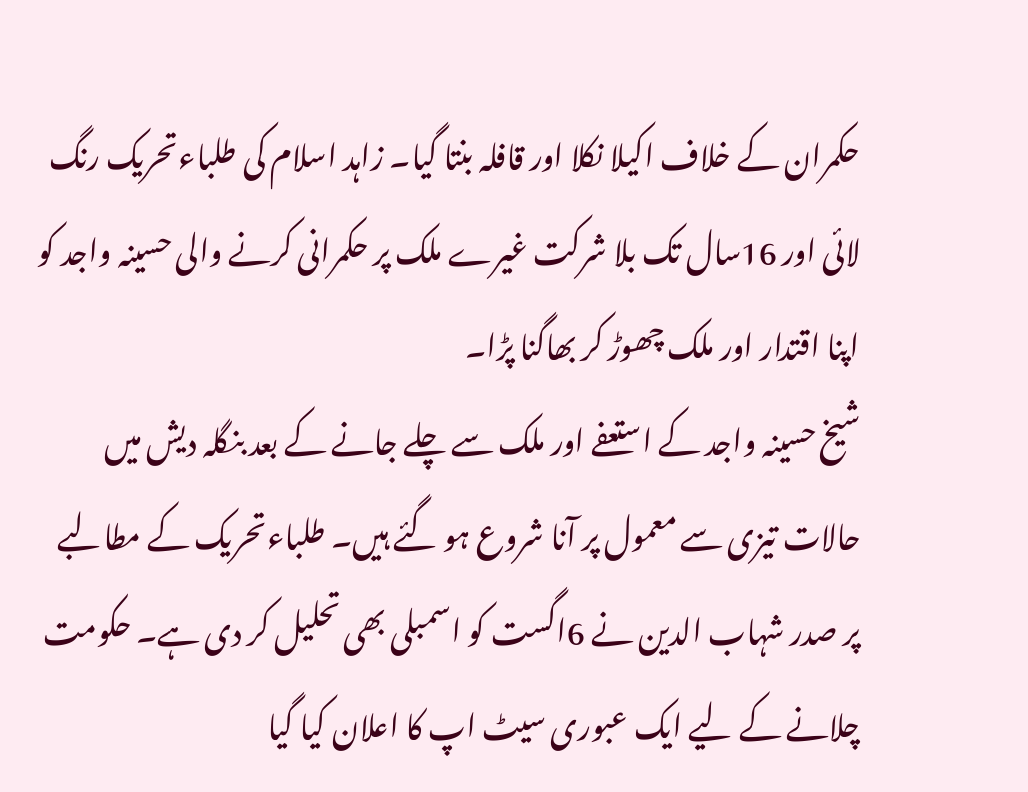حکمران کے خلاف اکیلا نکلا اور قافلہ بنتا گیا۔ زاہد اسلام کی طلباءتحریک رنگ لائی اور 16سال تک بلا شرکت غیرے ملک پر حکمرانی کرنے والی حسینہ واجد کو اپنا اقتدار اور ملک چھوڑ کر بھاگنا پڑا۔
شیخ حسینہ واجد کے استعفے اور ملک سے چلے جانے کے بعد بنگلہ دیش میں حالات تیزی سے معمول پر آنا شروع ہو گئے ہیں۔ طلباءتحریک کے مطالبے پر صدر شہاب الدین نے 6اگست کو اسمبلی بھی تحلیل کر دی ہے۔ حکومت چلانے کے لیے ایک عبوری سیٹ اپ کا اعلان کیا گیا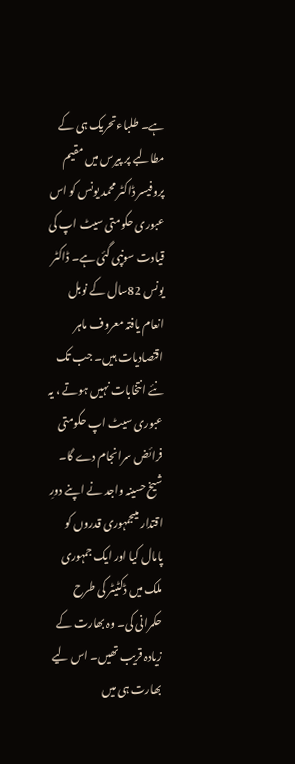ہے۔ طلباءتحریک ہی کے مطالبے پر پیرس میں مقیم پروفیسر ڈاکٹر محمد یونس کو اس عبوری حکومتی سیٹ اپ کی قیادت سونپی گئی ہے۔ ڈاکٹر یونس 82سال کے نوبل انعام یافتہ معروف ماہر اقتصادیات ہیں۔ جب تک نئے انتخابات نہیں ہوتے ، یہ عبوری سیٹ اپ حکومتی فرائض سرانجام دے گا۔
شیخ حسینہ واجد نے اپنے دورِ اقتدار میںجمہوری قدروں کو پامال کیا اور ایک جمہوری ملک میں ڈکٹیٹر کی طرح حکمرانی کی۔ وہ بھارت کے زیادہ قریب تھیں۔ اس لیے بھارت ہی میں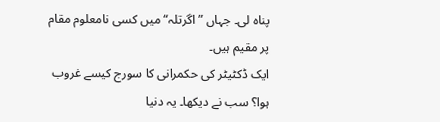پناہ لی۔ جہاں ”اگرتلہ“ میں کسی نامعلوم مقام پر مقیم ہیں۔
ایک ڈکٹیٹر کی حکمرانی کا سورج کیسے غروب ہوا؟ سب نے دیکھا۔ یہ دنیا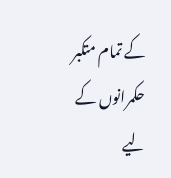کے تمام متکبر حکمرانوں کے لیے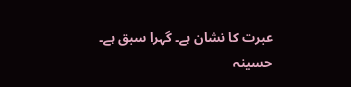عبرت کا نشان ہے۔ گہرا سبق ہے۔
حسینہ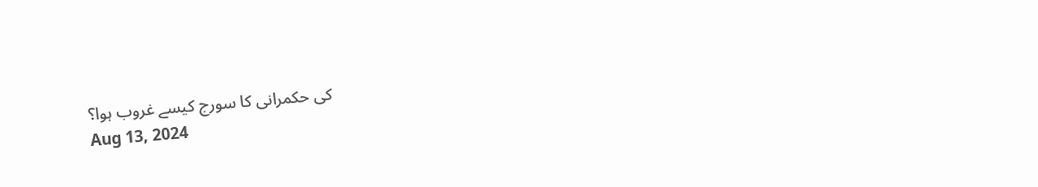کی حکمرانی کا سورج کیسے غروب ہوا؟
Aug 13, 2024